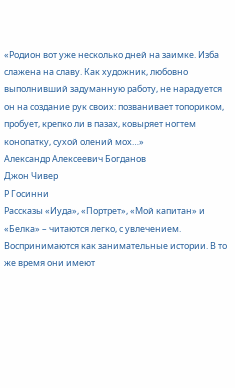«Родион вот уже несколько дней на заимке. Изба слажена на славу. Как художник, любовно выполнивший задуманную работу, не нарадуется он на создание рук своих: позванивает топориком, пробует, крепко ли в пазах, ковыряет ногтем конопатку, сухой олений мох…»
Александр Алексеевич Богданов
Джон Чивер
Р Госинни
Рассказы «Иуда», «Портрет», «Мой капитан» и «Белка» – читаются легко, с увлечением. Воспринимаются как занимательные истории. В то же время они имеют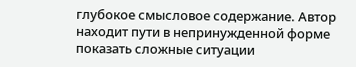глубокое смысловое содержание. Автор находит пути в непринужденной форме показать сложные ситуации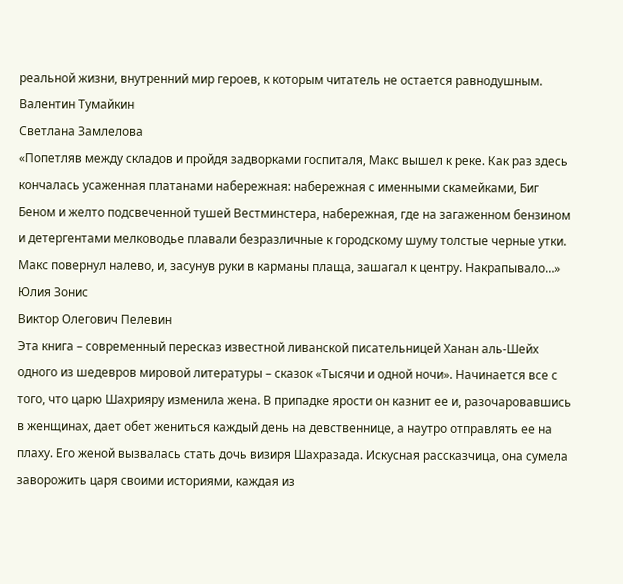реальной жизни, внутренний мир героев, к которым читатель не остается равнодушным.
Валентин Тумайкин
Светлана Замлелова
«Попетляв между складов и пройдя задворками госпиталя, Макс вышел к реке. Как раз здесь кончалась усаженная платанами набережная: набережная с именными скамейками, Биг Беном и желто подсвеченной тушей Вестминстера, набережная, где на загаженном бензином и детергентами мелководье плавали безразличные к городскому шуму толстые черные утки. Макс повернул налево, и, засунув руки в карманы плаща, зашагал к центру. Накрапывало…»
Юлия Зонис
Виктор Олегович Пелевин
Эта книга – современный пересказ известной ливанской писательницей Ханан аль-Шейх одного из шедевров мировой литературы – сказок «Тысячи и одной ночи». Начинается все с того, что царю Шахрияру изменила жена. В припадке ярости он казнит ее и, разочаровавшись в женщинах, дает обет жениться каждый день на девственнице, а наутро отправлять ее на плаху. Его женой вызвалась стать дочь визиря Шахразада. Искусная рассказчица, она сумела заворожить царя своими историями, каждая из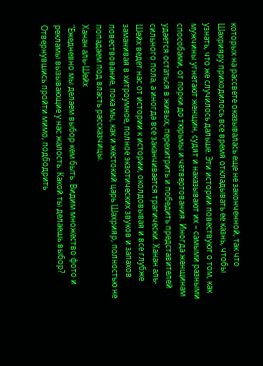которых на рассвете оказывалась еще не законченной, так что Шахрияру приходилось все время откладывать ее казнь, чтобы узнать, что же случилось дальше. Эти истории повествуют о том, как мужчины угнетают женщин, судят и наказывают их – самыми разными способами, от порки до тюрьмы и четвертования. Иногда женщинам удается остаться в живых, перехитрить и победить представителей сильного пола, а иногда все заканчивается трагически. Ханан аль-Шейх ведет нас от истории к истории, околдовывая и все глубже заманивая в хитроумное, полное экзотических звуков и запахов повествование, пока мы, как и жестокий царь Шахрияр, полностью не попадаем под власть рассказчицы.
Ханан аль-Шейх
"Ежедневно мы делаем выбор кем быть. Видим множество фото и рекламы вызывающие у нас жалость. Какой ты делаешь выбор? Отвернувшись пройти мимо, подбодрить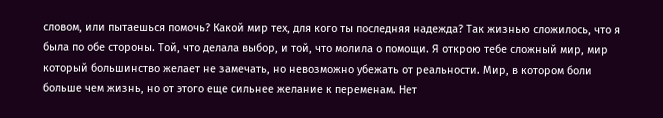словом, или пытаешься помочь? Какой мир тех, для кого ты последняя надежда? Так жизнью сложилось, что я была по обе стороны. Той, что делала выбор, и той, что молила о помощи. Я открою тебе сложный мир, мир который большинство желает не замечать, но невозможно убежать от реальности. Мир, в котором боли больше чем жизнь, но от этого еще сильнее желание к переменам. Нет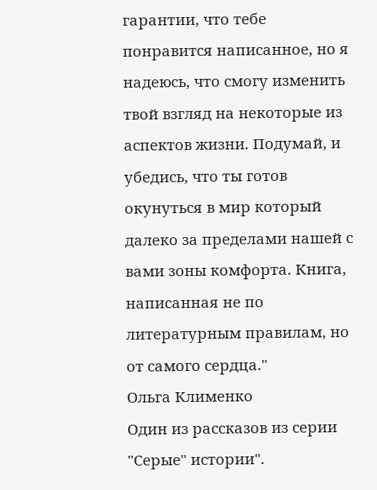гарантии, что тебе понравится написанное, но я надеюсь, что смогу изменить твой взгляд на некоторые из аспектов жизни. Подумай, и убедись, что ты готов окунуться в мир который далеко за пределами нашей с вами зоны комфорта. Книга, написанная не по литературным правилам, но от самого сердца."
Ольга Клименко
Один из рассказов из серии "Серые" истории".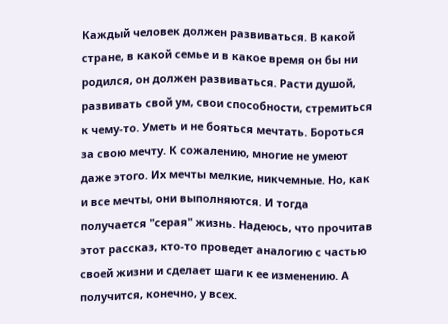Каждый человек должен развиваться. В какой стране, в какой семье и в какое время он бы ни родился, он должен развиваться. Расти душой, развивать свой ум, свои способности, стремиться к чему-то. Уметь и не бояться мечтать. Бороться за свою мечту. К сожалению, многие не умеют даже этого. Их мечты мелкие, никчемные. Но, как и все мечты, они выполняются. И тогда получается "серая" жизнь. Надеюсь, что прочитав этот рассказ, кто-то проведет аналогию с частью своей жизни и сделает шаги к ее изменению. А получится, конечно, у всех.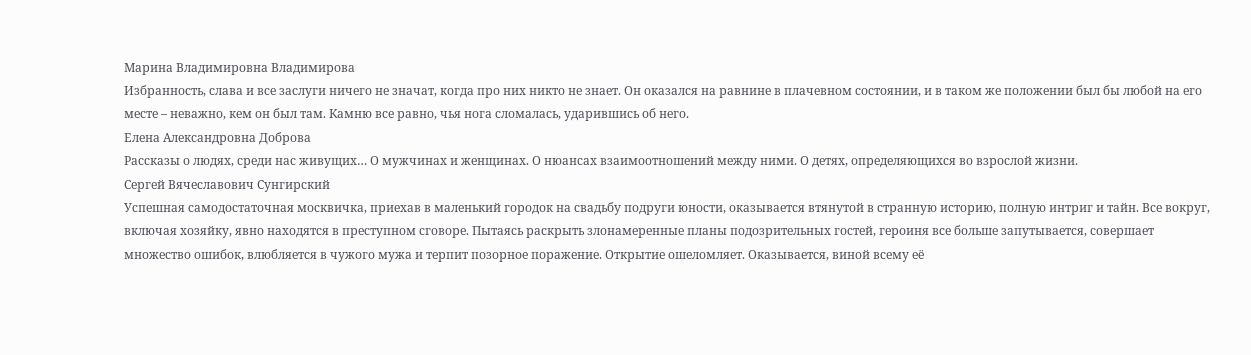Марина Владимировна Владимирова
Избранность, слава и все заслуги ничего не значат, когда про них никто не знает. Он оказался на равнине в плачевном состоянии, и в таком же положении был бы любой на его месте – неважно, кем он был там. Камню все равно, чья нога сломалась, ударившись об него.
Елена Александровна Доброва
Рассказы о людях, среди нас живущих… О мужчинах и женщинах. О нюансах взаимоотношений между ними. О детях, определяющихся во взрослой жизни.
Сергей Вячеславович Сунгирский
Успешная самодостаточная москвичка, приехав в маленький городок на свадьбу подруги юности, оказывается втянутой в странную историю, полную интриг и тайн. Все вокруг, включая хозяйку, явно находятся в преступном сговоре. Пытаясь раскрыть злонамеренные планы подозрительных гостей, героиня все больше запутывается, совершает множество ошибок, влюбляется в чужого мужа и терпит позорное поражение. Открытие ошеломляет. Оказывается, виной всему её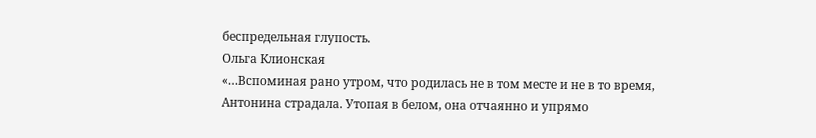беспредельная глупость.
Ольга Клионская
«…Вспоминая рано утром, что родилась не в том месте и не в то время, Антонина страдала. Утопая в белом, она отчаянно и упрямо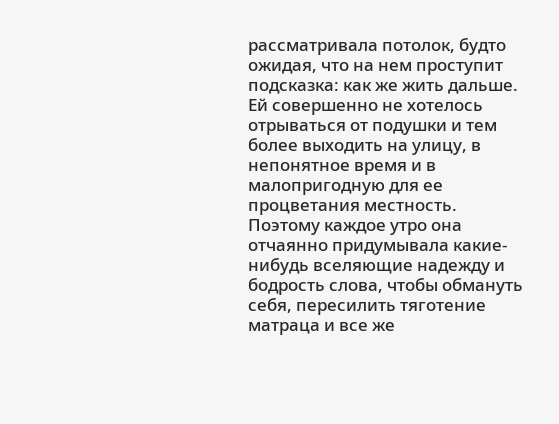рассматривала потолок, будто ожидая, что на нем проступит подсказка: как же жить дальше. Ей совершенно не хотелось отрываться от подушки и тем более выходить на улицу, в непонятное время и в малопригодную для ее процветания местность. Поэтому каждое утро она отчаянно придумывала какие-нибудь вселяющие надежду и бодрость слова, чтобы обмануть себя, пересилить тяготение матраца и все же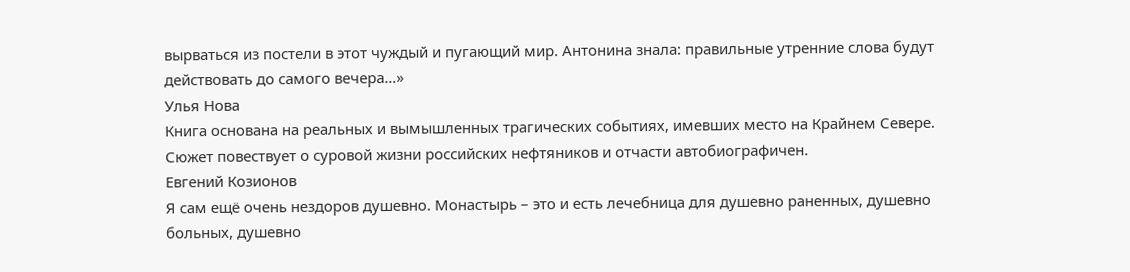вырваться из постели в этот чуждый и пугающий мир. Антонина знала: правильные утренние слова будут действовать до самого вечера…»
Улья Нова
Книга основана на реальных и вымышленных трагических событиях, имевших место на Крайнем Севере. Сюжет повествует о суровой жизни российских нефтяников и отчасти автобиографичен.
Евгений Козионов
Я сам ещё очень нездоров душевно. Монастырь – это и есть лечебница для душевно раненных, душевно больных, душевно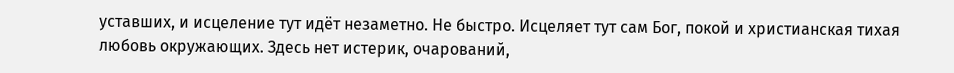уставших, и исцеление тут идёт незаметно. Не быстро. Исцеляет тут сам Бог, покой и христианская тихая любовь окружающих. Здесь нет истерик, очарований,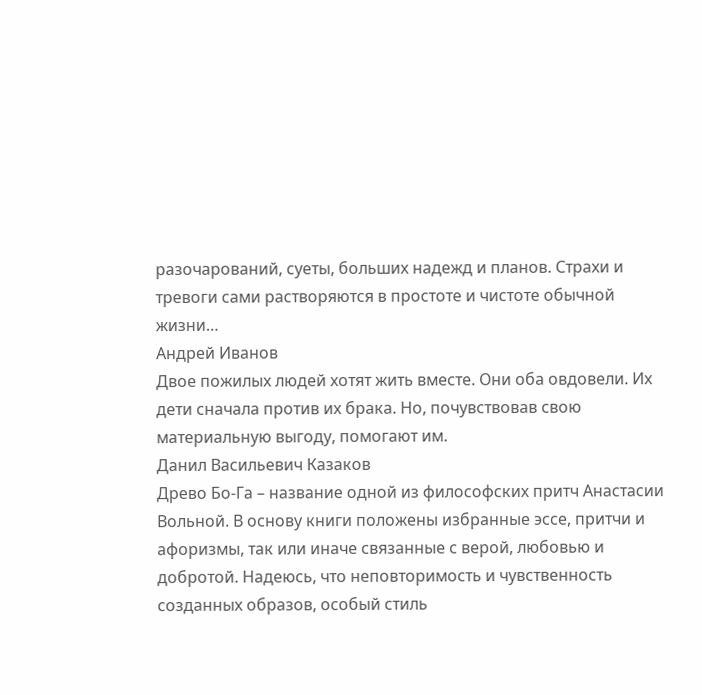разочарований, суеты, больших надежд и планов. Страхи и тревоги сами растворяются в простоте и чистоте обычной жизни…
Андрей Иванов
Двое пожилых людей хотят жить вместе. Они оба овдовели. Их дети сначала против их брака. Но, почувствовав свою материальную выгоду, помогают им.
Данил Васильевич Казаков
Древо Бо-Га – название одной из философских притч Анастасии Вольной. В основу книги положены избранные эссе, притчи и афоризмы, так или иначе связанные с верой, любовью и добротой. Надеюсь, что неповторимость и чувственность созданных образов, особый стиль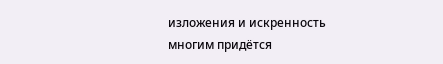изложения и искренность многим придётся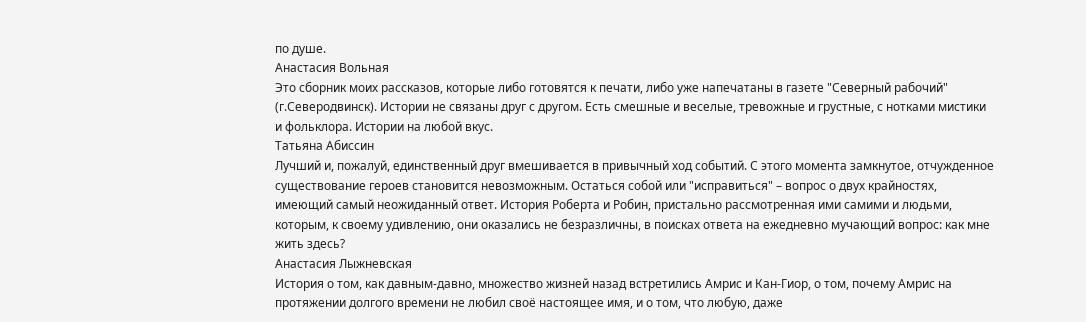по душе.
Анастасия Вольная
Это сборник моих рассказов, которые либо готовятся к печати, либо уже напечатаны в газете "Северный рабочий" (г.Северодвинск). Истории не связаны друг с другом. Есть смешные и веселые, тревожные и грустные, с нотками мистики и фольклора. Истории на любой вкус.
Татьяна Абиссин
Лучший и, пожалуй, единственный друг вмешивается в привычный ход событий. С этого момента замкнутое, отчужденное существование героев становится невозможным. Остаться собой или "исправиться" – вопрос о двух крайностях, имеющий самый неожиданный ответ. История Роберта и Робин, пристально рассмотренная ими самими и людьми, которым, к своему удивлению, они оказались не безразличны, в поисках ответа на ежедневно мучающий вопрос: как мне жить здесь?
Анастасия Лыжневская
История о том, как давным-давно, множество жизней назад встретились Амрис и Кан-Гиор, о том, почему Амрис на протяжении долгого времени не любил своё настоящее имя, и о том, что любую, даже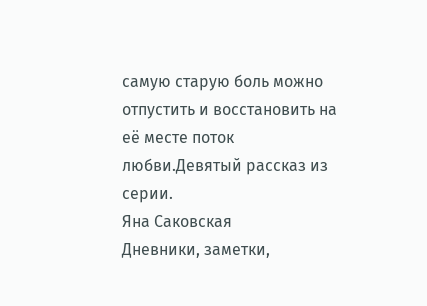самую старую боль можно отпустить и восстановить на её месте поток любви.Девятый рассказ из серии.
Яна Саковская
Дневники, заметки,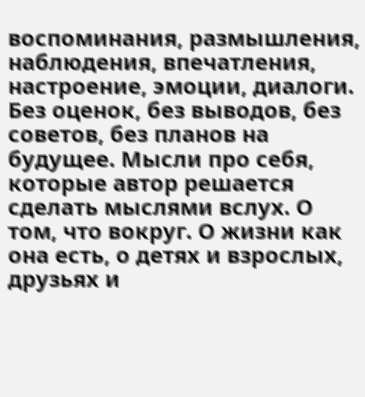воспоминания, размышления, наблюдения, впечатления, настроение, эмоции, диалоги. Без оценок, без выводов, без советов, без планов на будущее. Мысли про себя, которые автор решается сделать мыслями вслух. О том, что вокруг. О жизни как она есть, о детях и взрослых, друзьях и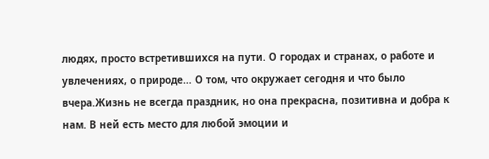людях, просто встретившихся на пути. О городах и странах, о работе и увлечениях, о природе… О том, что окружает сегодня и что было вчера.Жизнь не всегда праздник, но она прекрасна, позитивна и добра к нам. В ней есть место для любой эмоции и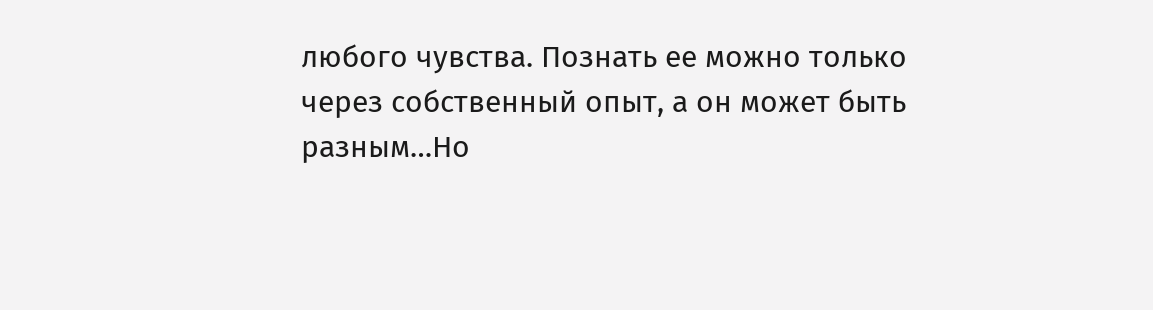любого чувства. Познать ее можно только через собственный опыт, а он может быть разным…Но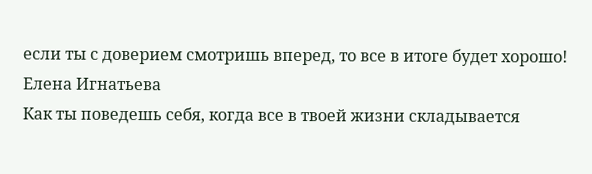если ты с доверием смотришь вперед, то все в итоге будет хорошо!
Елена Игнатьева
Как ты поведешь себя, когда все в твоей жизни складывается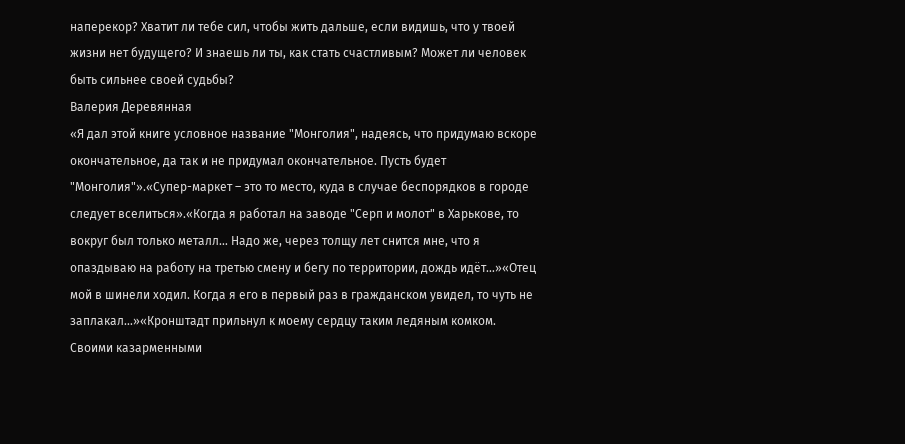наперекор? Хватит ли тебе сил, чтобы жить дальше, если видишь, что у твоей жизни нет будущего? И знаешь ли ты, как стать счастливым? Может ли человек быть сильнее своей судьбы?
Валерия Деревянная
«Я дал этой книге условное название "Монголия", надеясь, что придумаю вскоре окончательное, да так и не придумал окончательное. Пусть будет "Монголия"».«Супер-маркет – это то место, куда в случае беспорядков в городе следует вселиться».«Когда я работал на заводе "Серп и молот" в Харькове, то вокруг был только металл… Надо же, через толщу лет снится мне, что я опаздываю на работу на третью смену и бегу по территории, дождь идёт…»«Отец мой в шинели ходил. Когда я его в первый раз в гражданском увидел, то чуть не заплакал…»«Кронштадт прильнул к моему сердцу таким ледяным комком. Своими казарменными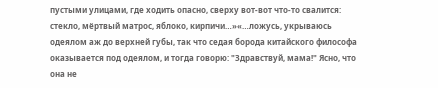пустыми улицами, где ходить опасно, сверху вот-вот что-то свалится: стекло, мёртвый матрос, яблоко, кирпичи…»«…ложусь, укрываюсь одеялом аж до верхней губы, так что седая борода китайского философа оказывается под одеялом, и тогда говорю: "Здравствуй, мама!" Ясно, что она не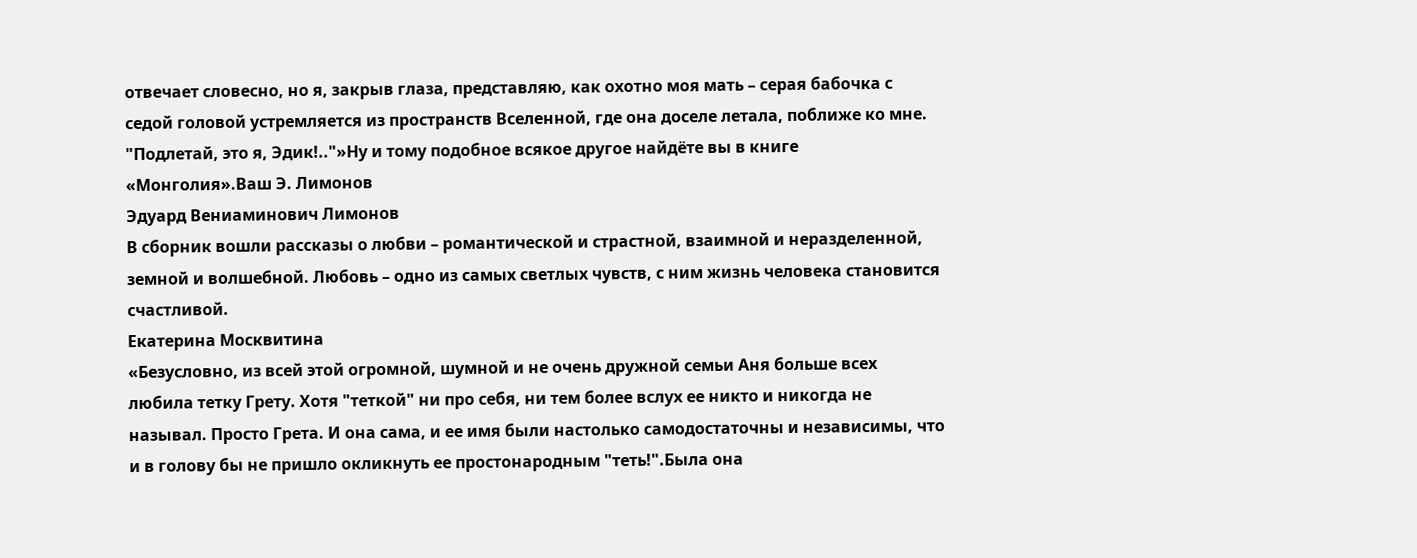отвечает словесно, но я, закрыв глаза, представляю, как охотно моя мать – серая бабочка с седой головой устремляется из пространств Вселенной, где она доселе летала, поближе ко мне. "Подлетай, это я, Эдик!.."»Ну и тому подобное всякое другое найдёте вы в книге «Монголия».Ваш Э. Лимонов
Эдуард Вениаминович Лимонов
В сборник вошли рассказы о любви – романтической и страстной, взаимной и неразделенной, земной и волшебной. Любовь – одно из самых светлых чувств, с ним жизнь человека становится счастливой.
Екатерина Москвитина
«Безусловно, из всей этой огромной, шумной и не очень дружной семьи Аня больше всех любила тетку Грету. Хотя "теткой" ни про себя, ни тем более вслух ее никто и никогда не называл. Просто Грета. И она сама, и ее имя были настолько самодостаточны и независимы, что и в голову бы не пришло окликнуть ее простонародным "теть!".Была она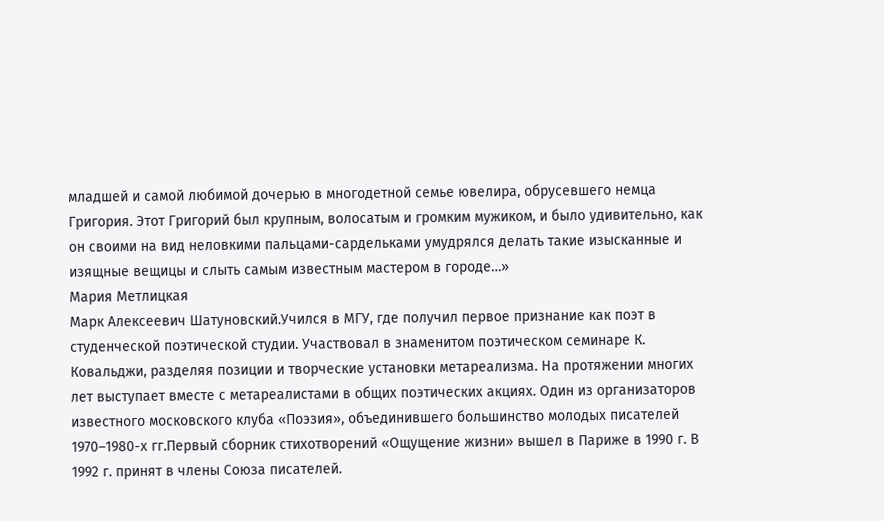младшей и самой любимой дочерью в многодетной семье ювелира, обрусевшего немца Григория. Этот Григорий был крупным, волосатым и громким мужиком, и было удивительно, как он своими на вид неловкими пальцами-сардельками умудрялся делать такие изысканные и изящные вещицы и слыть самым известным мастером в городе…»
Мария Метлицкая
Марк Алексеевич Шатуновский.Учился в МГУ, где получил первое признание как поэт в студенческой поэтической студии. Участвовал в знаменитом поэтическом семинаре К. Ковальджи, разделяя позиции и творческие установки метареализма. На протяжении многих лет выступает вместе с метареалистами в общих поэтических акциях. Один из организаторов известного московского клуба «Поэзия», объединившего большинство молодых писателей 1970–1980-х гг.Первый сборник стихотворений «Ощущение жизни» вышел в Париже в 1990 г. В 1992 г. принят в члены Союза писателей.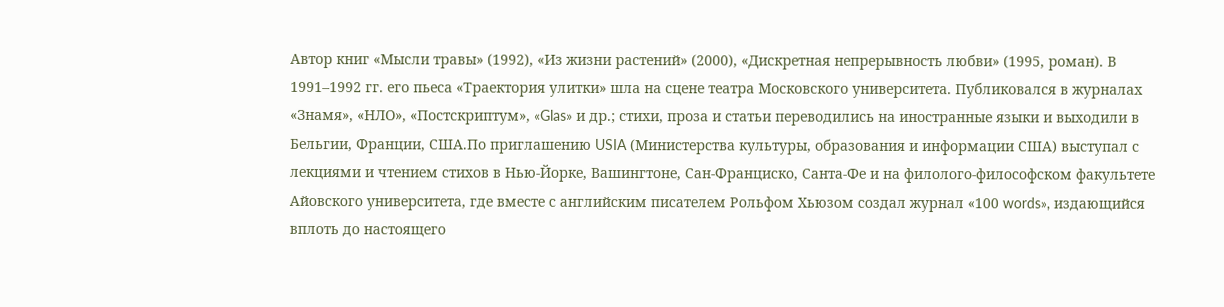Автор книг «Мысли травы» (1992), «Из жизни растений» (2000), «Дискретная непрерывность любви» (1995, роман). В 1991–1992 гг. его пьеса «Траектория улитки» шла на сцене театра Московского университета. Публиковался в журналах «Знамя», «НЛО», «Постскриптум», «Glas» и др.; стихи, проза и статьи переводились на иностранные языки и выходили в Бельгии, Франции, США.По приглашению USIA (Министерства культуры, образования и информации США) выступал с лекциями и чтением стихов в Нью-Йорке, Вашингтоне, Сан-Франциско, Санта-Фе и на филолого-философском факультете Айовского университета, где вместе с английским писателем Рольфом Хьюзом создал журнал «100 words», издающийся вплоть до настоящего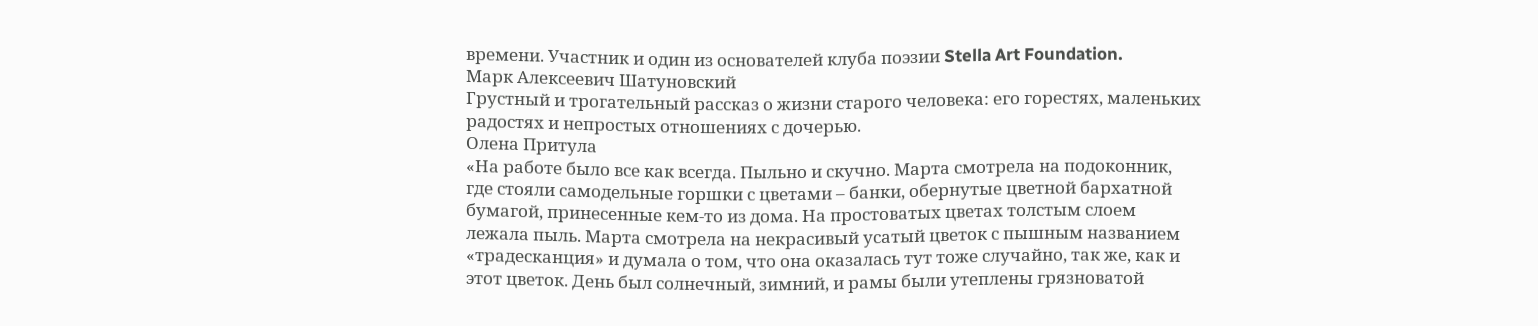времени. Участник и один из основателей клуба поэзии Stella Art Foundation.
Марк Алексеевич Шатуновский
Грустный и трогательный рассказ о жизни старого человека: его горестях, маленьких радостях и непростых отношениях с дочерью.
Олена Притула
«На работе было все как всегда. Пыльно и скучно. Марта смотрела на подоконник, где стояли самодельные горшки с цветами – банки, обернутые цветной бархатной бумагой, принесенные кем-то из дома. На простоватых цветах толстым слоем лежала пыль. Марта смотрела на некрасивый усатый цветок с пышным названием «традесканция» и думала о том, что она оказалась тут тоже случайно, так же, как и этот цветок. День был солнечный, зимний, и рамы были утеплены грязноватой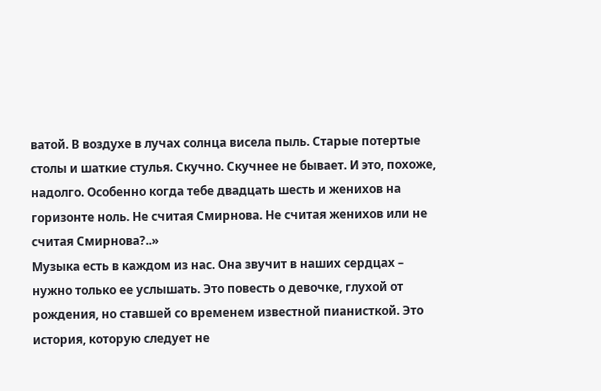ватой. В воздухе в лучах солнца висела пыль. Старые потертые столы и шаткие стулья. Скучно. Скучнее не бывает. И это, похоже, надолго. Особенно когда тебе двадцать шесть и женихов на горизонте ноль. Не считая Смирнова. Не считая женихов или не считая Смирнова?..»
Музыка есть в каждом из нас. Она звучит в наших сердцах – нужно только ее услышать. Это повесть о девочке, глухой от рождения, но ставшей со временем известной пианисткой. Это история, которую следует не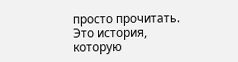просто прочитать. Это история, которую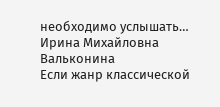необходимо услышать…
Ирина Михайловна Вальконина
Если жанр классической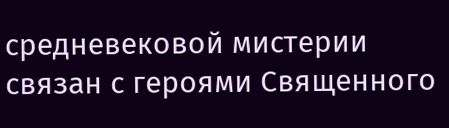средневековой мистерии связан с героями Священного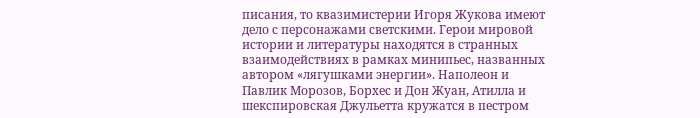писания, то квазимистерии Игоря Жукова имеют дело с персонажами светскими. Герои мировой истории и литературы находятся в странных взаимодействиях в рамках минипьес, названных автором «лягушками энергии». Наполеон и Павлик Морозов, Борхес и Дон Жуан, Атилла и шекспировская Джульетта кружатся в пестром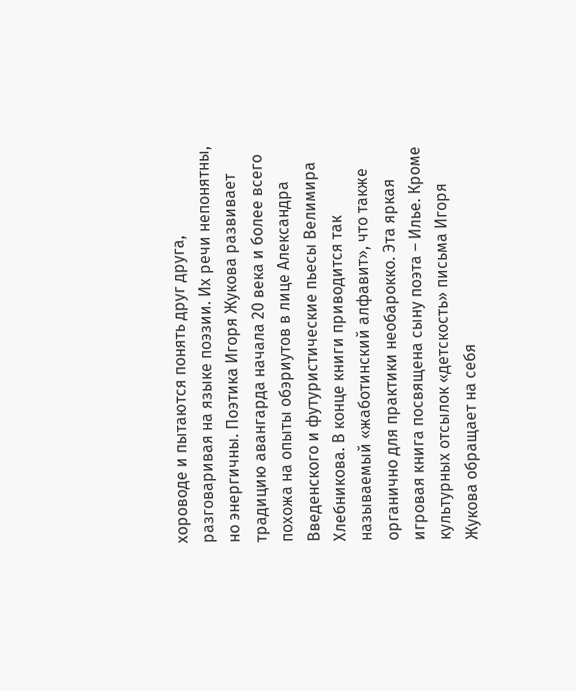хороводе и пытаются понять друг друга, разговаривая на языке поэзии. Их речи непонятны, но энергичны. Поэтика Игоря Жукова развивает традицию авангарда начала 20 века и более всего похожа на опыты обэриутов в лице Александра Введенского и футуристические пьесы Велимира Хлебникова. В конце книги приводится так называемый «жаботинский алфавит», что также органично для практики необарокко. Эта яркая игровая книга посвящена сыну поэта – Илье. Кроме культурных отсылок «детскость» письма Игоря Жукова обращает на себя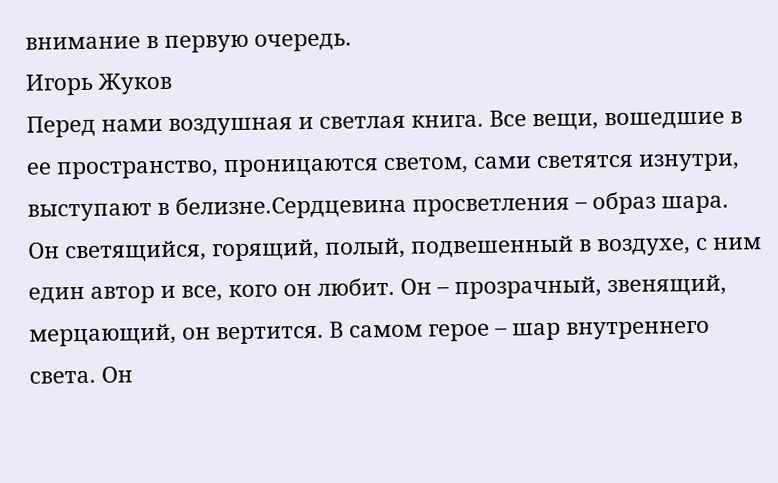внимание в первую очередь.
Игорь Жуков
Перед нами воздушная и светлая книга. Все вещи, вошедшие в ее пространство, проницаются светом, сами светятся изнутри, выступают в белизне.Сердцевина просветления – образ шара. Он светящийся, горящий, полый, подвешенный в воздухе, с ним един автор и все, кого он любит. Он – прозрачный, звенящий, мерцающий, он вертится. В самом герое – шар внутреннего света. Он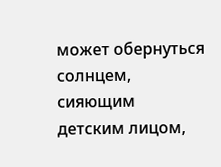может обернуться солнцем, сияющим детским лицом,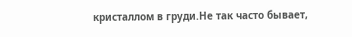кристаллом в груди.Не так часто бывает,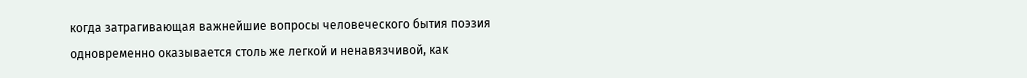когда затрагивающая важнейшие вопросы человеческого бытия поэзия одновременно оказывается столь же легкой и ненавязчивой, как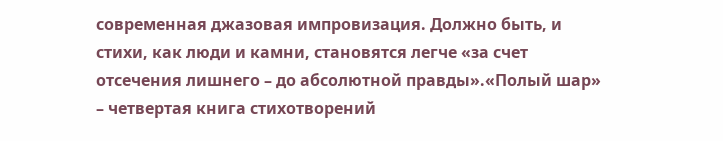современная джазовая импровизация. Должно быть, и стихи, как люди и камни, становятся легче «за счет отсечения лишнего – до абсолютной правды».«Полый шар» – четвертая книга стихотворений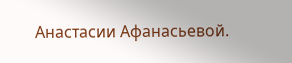Анастасии Афанасьевой.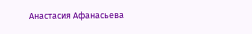Анастасия Афанасьева